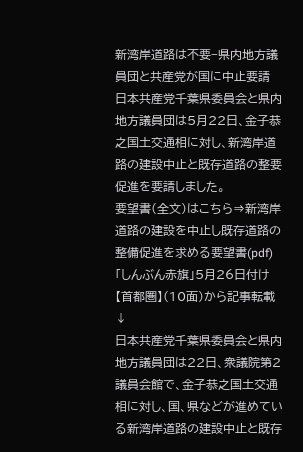新湾岸道路は不要−県内地方議員団と共産党が国に中止要請
日本共産党千葉県委員会と県内地方議員団は5月22日、金子恭之国土交通相に対し、新湾岸道路の建設中止と既存道路の整要促進を要請しました。
要望書(全文)はこちら⇒新湾岸道路の建設を中止し既存道路の整備促進を求める要望書(pdf)
「しんぶん赤旗」5月26日付け【首都圏】(10面)から記事転載↓
日本共産党千葉県委員会と県内地方議員団は22日、衆議院第2議員会館で、金子恭之国土交通相に対し、国、県などが進めている新湾岸道路の建設中止と既存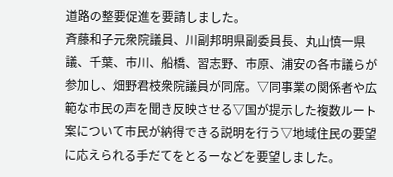道路の整要促進を要請しました。
斉藤和子元衆院議員、川副邦明県副委員長、丸山慎一県議、千葉、市川、船橋、習志野、市原、浦安の各市議らが参加し、畑野君枝衆院議員が同席。▽同事業の関係者や広範な市民の声を聞き反映させる▽国が提示した複数ルート案について市民が納得できる説明を行う▽地域住民の要望に応えられる手だてをとるーなどを要望しました。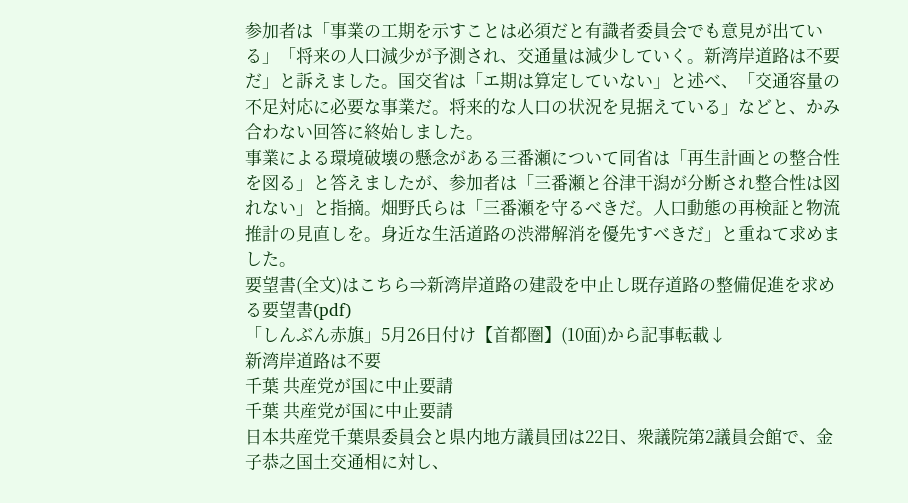参加者は「事業の工期を示すことは必須だと有識者委員会でも意見が出ている」「将来の人口減少が予測され、交通量は減少していく。新湾岸道路は不要だ」と訴えました。国交省は「エ期は算定していない」と述ベ、「交通容量の不足対応に必要な事業だ。将来的な人口の状況を見据えている」などと、かみ合わない回答に終始しました。
事業による環境破壊の懸念がある三番瀬について同省は「再生計画との整合性を図る」と答えましたが、参加者は「三番瀬と谷津干潟が分断され整合性は図れない」と指摘。畑野氏らは「三番瀬を守るべきだ。人口動態の再検証と物流推計の見直しを。身近な生活道路の渋滞解消を優先すべきだ」と重ねて求めました。
要望書(全文)はこちら⇒新湾岸道路の建設を中止し既存道路の整備促進を求める要望書(pdf)
「しんぶん赤旗」5月26日付け【首都圏】(10面)から記事転載↓
新湾岸道路は不要
千葉 共産党が国に中止要請
千葉 共産党が国に中止要請
日本共産党千葉県委員会と県内地方議員団は22日、衆議院第2議員会館で、金子恭之国土交通相に対し、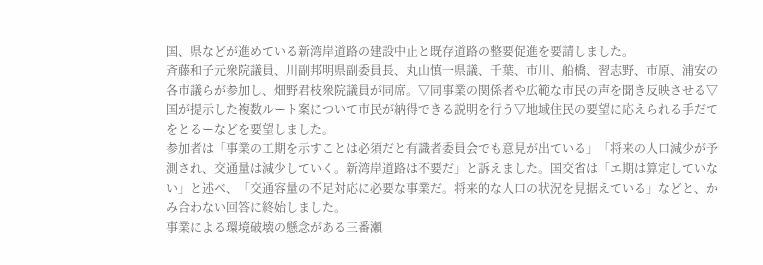国、県などが進めている新湾岸道路の建設中止と既存道路の整要促進を要請しました。
斉藤和子元衆院議員、川副邦明県副委員長、丸山慎一県議、千葉、市川、船橋、習志野、市原、浦安の各市議らが参加し、畑野君枝衆院議員が同席。▽同事業の関係者や広範な市民の声を聞き反映させる▽国が提示した複数ルート案について市民が納得できる説明を行う▽地域住民の要望に応えられる手だてをとるーなどを要望しました。
参加者は「事業の工期を示すことは必須だと有識者委員会でも意見が出ている」「将来の人口減少が予測され、交通量は減少していく。新湾岸道路は不要だ」と訴えました。国交省は「エ期は算定していない」と述ベ、「交通容量の不足対応に必要な事業だ。将来的な人口の状況を見据えている」などと、かみ合わない回答に終始しました。
事業による環境破壊の懸念がある三番瀬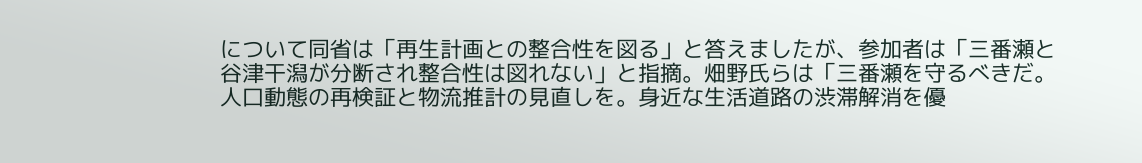について同省は「再生計画との整合性を図る」と答えましたが、参加者は「三番瀬と谷津干潟が分断され整合性は図れない」と指摘。畑野氏らは「三番瀬を守るべきだ。人口動態の再検証と物流推計の見直しを。身近な生活道路の渋滞解消を優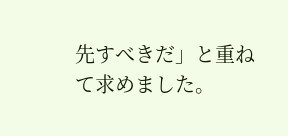先すべきだ」と重ねて求めました。